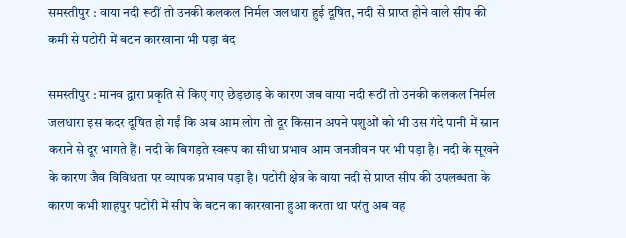समस्तीपुर : वाया नदी रूठीं तो उनकी कलकल निर्मल जलधारा हुई दूषित, नदी से प्राप्त होने वाले सीप की कमी से पटोरी में बटन कारखाना भी पड़ा बंद

समस्तीपुर : मानव द्वारा प्रकृति से किए गए छेड़छाड़ के कारण जब वाया नदी रूठीं तो उनकी कलकल निर्मल जलधारा इस कदर दूषित हो गईं कि अब आम लोग तो दूर किसान अपने पशुओं को भी उस गंदे पानी में स्नान कराने से दूर भागते हैं। नदी के बिगड़ते स्वरूप का सीधा प्रभाव आम जनजीवन पर भी पड़ा है। नदी के सूखने के कारण जैव विविधता पर व्यापक प्रभाव पड़ा है। पटोरी क्षेत्र के वाया नदी से प्राप्त सीप की उपलब्धता के कारण कभी शाहपुर पटोरी में सीप के बटन का कारखाना हुआ करता था परंतु अब वह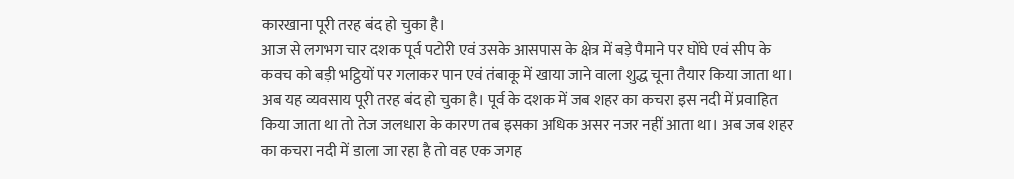कारखाना पूरी तरह बंद हो चुका है।
आज से लगभग चार दशक पूर्व पटोरी एवं उसके आसपास के क्षेत्र में बड़े पैमाने पर घोंघे एवं सीप के कवच को बड़ी भट्ठियों पर गलाकर पान एवं तंबाकू में खाया जाने वाला शुद्ध चूना तैयार किया जाता था। अब यह व्यवसाय पूरी तरह बंद हो चुका है। पूर्व के दशक में जब शहर का कचरा इस नदी में प्रवाहित किया जाता था तो तेज जलधारा के कारण तब इसका अधिक असर नजर नहीं आता था। अब जब शहर का कचरा नदी में डाला जा रहा है तो वह एक जगह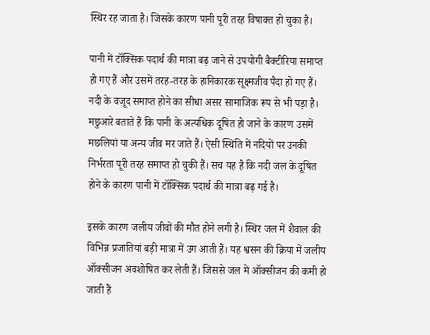स्थिर रह जाता है। जिसके कारण पानी पूरी तरह विषाक्त हो चुका है।

पानी में टॉक्सिक पदार्थ की मात्रा बढ़ जाने से उपयोगी बैक्टीरिया समाप्त हो गए हैं और उसमें तरह-तरह के हानिकारक सूक्ष्मजीव पैदा हो गए हैं। नदी के वजूद समाप्त होने का सीधा असर सामाजिक रूप से भी पड़ा है। मछुआरे बताते हैं कि पानी के अत्यधिक दूषित हो जाने के कारण उसमें मछलियां या अन्य जीव मर जाते हैं। ऐसी स्थिति में नदियों पर उनकी निर्भरता पूरी तरह समाप्त हो चुकी हैं। सच यह है कि नदी जल के दूषित होने के कारण पानी में टॉक्सिक पदार्थ की मात्रा बढ़ गई है।

इसके कारण जलीय जीवों की मौत होने लगी है। स्थिर जल में शैवाल की विभिन्न प्रजातियां बड़ी मात्रा में उग आती हैं। यह श्वसन की क्रिया में जलीय ऑक्सीजन अवशोषित कर लेती हैं। जिससे जल में ऑक्सीजन की कमी हो जाती हैं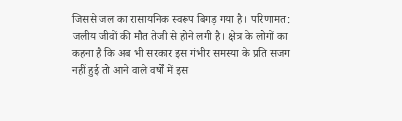जिससे जल का रासायनिक स्वरूप बिगड़ गया है। परिणामत: जलीय जीवों की मौत तेजी से होने लगी है। क्षेत्र के लोगों का कहना है कि अब भी सरकार इस गंभीर समस्या के प्रति सजग नहीं हुई तो आने वाले वर्षों में इस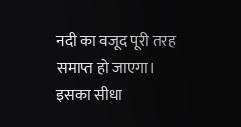नदी का वजूद पूरी तरह समाप्त हो जाएगा। इसका सीधा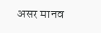असर मानव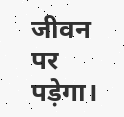जीवन पर पड़ेगा।